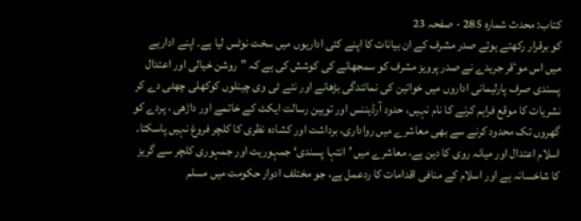کتاب: محدث شمارہ 285 - صفحہ 23
کو برقرار رکھتے ہوئے صدر مشرف کے ان بیانات کا اپنے کئی اداریوں میں سخت نوٹس لیا ہے۔ اپنے اداریے میں اس موٴقر جریدے نے صدر پرویز مشرف کو سمجھانے کی کوشش کی ہے کہ ”روشن خیالی اور اعتدال پسندی صرف پارلیمانی اداروں میں خواتین کی نمائندگی بڑھانے اور نئے ٹی وی چینلوں کوکھلی چھٹی دے کر نشریات کا موقع فراہم کرنے کا نام نہیں، حدود آرڈیننس اور توہین رسالت ایکٹ کے خاتمے اور داڑھی ، پردے کو گھروں تک محدود کرنے سے بھی معاشرے میں رواداری، برداشت اور کشادہ نظری کا کلچر فروغ نہیں پاسکتا۔ اسلام اعتدال اور میانہ روی کا دین ہے، معاشرے میں ’انتہا پسندی‘ جمہوریت اور جمہوری کلچر سے گریز کا شاخسانہ ہے اور اسلام کے منافی اقدامات کا ردعمل ہے، جو مختلف ادوار حکومت میں مسلم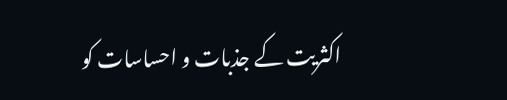اکثریت کے جذبات و احساسات کو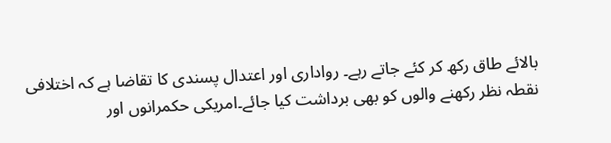بالائے طاق رکھ کر کئے جاتے رہے۔ رواداری اور اعتدال پسندی کا تقاضا ہے کہ اختلافی نقطہ نظر رکھنے والوں کو بھی برداشت کیا جائے۔امریکی حکمرانوں اور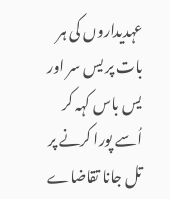عہدیداروں کی ہر بات پر یس سر اور یس باس کہہ کر اُسے پورا کرنے پر تل جانا تقاضاے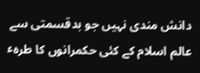دانش مندی نہیں جو بدقسمتی سے عالم اسلام کے کئی حکمرانوں کا طرہٴ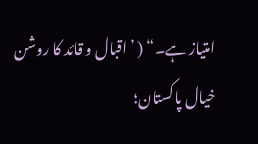امتیاز ہے۔“ ( ’اقبال و قائد کا روشن خیال پاکستان؛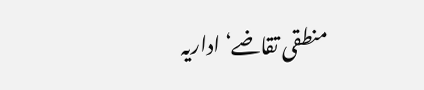منطقی تقاضے‘ اداریہ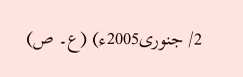2/ جنوری2005ء) (ع۔ ص)